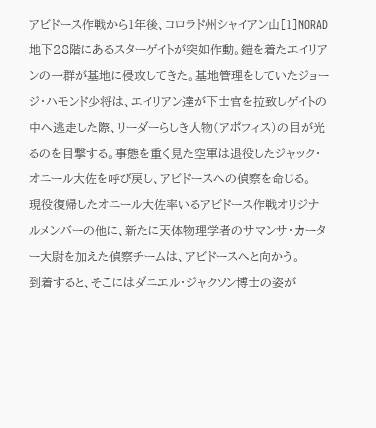アビドース作戦から1年後、コロラド州シャイアン山[1]NORAD地下28階にあるスターゲイトが突如作動。鎧を着たエイリアンの一群が基地に侵攻してきた。基地管理をしていたジョージ・ハモンド少将は、エイリアン達が下士官を拉致しゲイトの中へ逃走した際、リーダーらしき人物(アポフィス)の目が光るのを目撃する。事態を重く見た空軍は退役したジャック・オニール大佐を呼び戻し、アビドースへの偵察を命じる。
現役復帰したオニール大佐率いるアビドース作戦オリジナルメンバーの他に、新たに天体物理学者のサマンサ・カーター大尉を加えた偵察チームは、アビドースへと向かう。
到着すると、そこにはダニエル・ジャクソン博士の姿が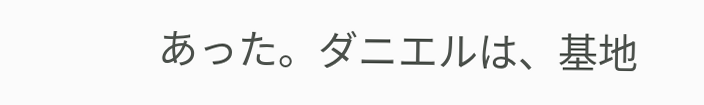あった。ダニエルは、基地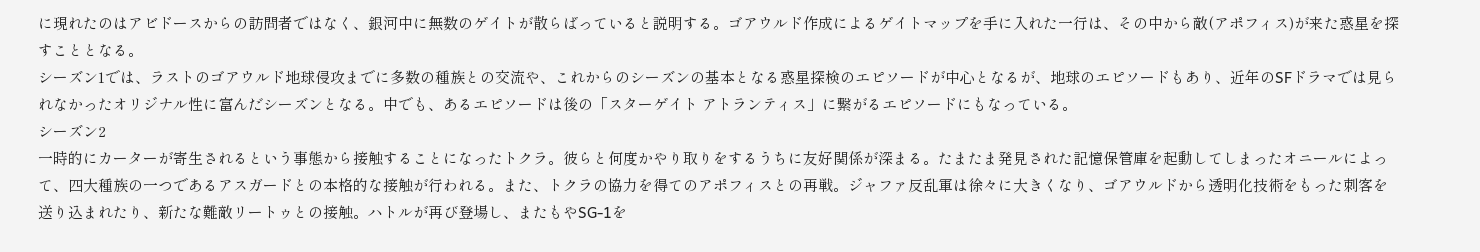に現れたのはアビドースからの訪問者ではなく、銀河中に無数のゲイトが散らばっていると説明する。ゴアウルド作成によるゲイトマップを手に入れた一行は、その中から敵(アポフィス)が来た惑星を探すこととなる。
シーズン1では、ラストのゴアウルド地球侵攻までに多数の種族との交流や、これからのシーズンの基本となる惑星探検のエピソードが中心となるが、地球のエピソードもあり、近年のSFドラマでは見られなかったオリジナル性に富んだシーズンとなる。中でも、あるエピソードは後の「スターゲイト アトランティス」に繋がるエピソードにもなっている。
シーズン2
一時的にカーターが寄生されるという事態から接触することになったトクラ。彼らと何度かやり取りをするうちに友好関係が深まる。たまたま発見された記憶保管庫を起動してしまったオニールによって、四大種族の一つであるアスガードとの本格的な接触が行われる。また、トクラの協力を得てのアポフィスとの再戦。ジャファ反乱軍は徐々に大きくなり、ゴアウルドから透明化技術をもった刺客を送り込まれたり、新たな難敵リートゥとの接触。ハトルが再び登場し、またもやSG-1を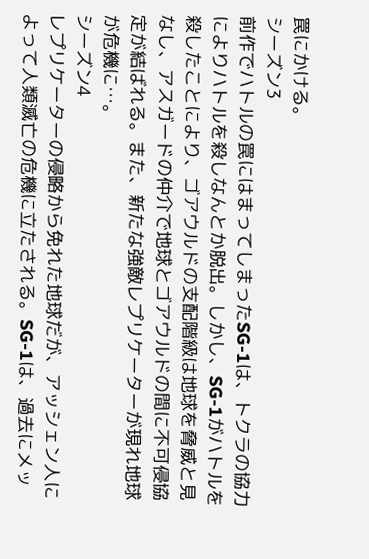罠にかける。
シーズン3
前作でハトルの罠にはまってしまったSG-1は、トクラの協力によりハトルを殺しなんとか脱出。しかし、SG-1がハトルを殺したことにより、ゴアウルドの支配階級は地球を脅威と見なし、アスガードの仲介で地球とゴアウルドの間に不可侵協定が結ばれる。また、新たな強敵レプリケーターが現れ地球が危機に…。
シーズン4
レプリケーターの侵略から免れた地球だが、アッシェン人によって人類滅亡の危機に立たされる。SG-1は、過去にメッ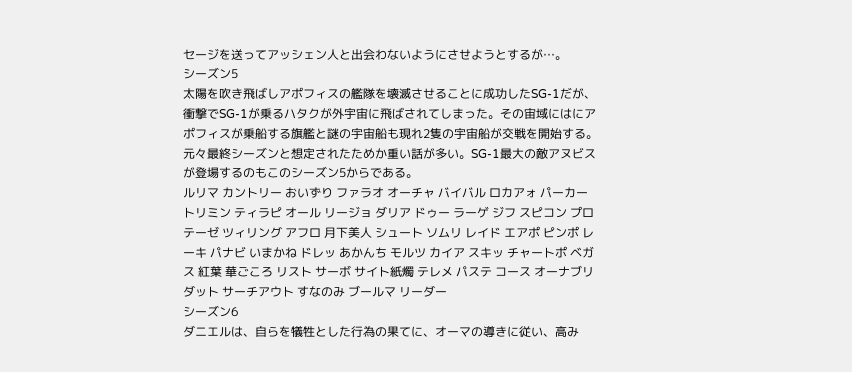セージを送ってアッシェン人と出会わないようにさせようとするが…。
シーズン5
太陽を吹き飛ばしアポフィスの艦隊を壊滅させることに成功したSG-1だが、衝撃でSG-1が乗るハタクが外宇宙に飛ばされてしまった。その宙域にはにアポフィスが乗船する旗艦と謎の宇宙船も現れ2隻の宇宙船が交戦を開始する。
元々最終シーズンと想定されたためか重い話が多い。SG-1最大の敵アヌビスが登場するのもこのシーズン5からである。
ルリマ カントリー おいずり ファラオ オーチャ バイバル ロカアォ パーカー トリミン ティラピ オール リージョ ダリア ドゥー ラーゲ ジフ スピコン プロテーゼ ツィリング アフロ 月下美人 シュート ソムリ レイド エアポ ピンポ レーキ パナビ いまかね ドレッ あかんち モルツ カイア スキッ チャートポ ベガス 紅葉 華ごころ リスト サーボ サイト紙燭 テレメ パステ コース オーナブリ ダット サーチアウト すなのみ ブールマ リーダー
シーズン6
ダニエルは、自らを犠牲とした行為の果てに、オーマの導きに従い、高み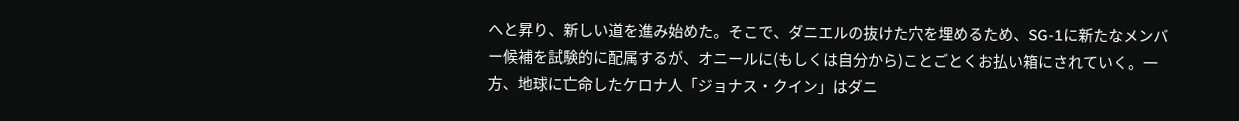へと昇り、新しい道を進み始めた。そこで、ダニエルの抜けた穴を埋めるため、SG-1に新たなメンバー候補を試験的に配属するが、オニールに(もしくは自分から)ことごとくお払い箱にされていく。一方、地球に亡命したケロナ人「ジョナス・クイン」はダニ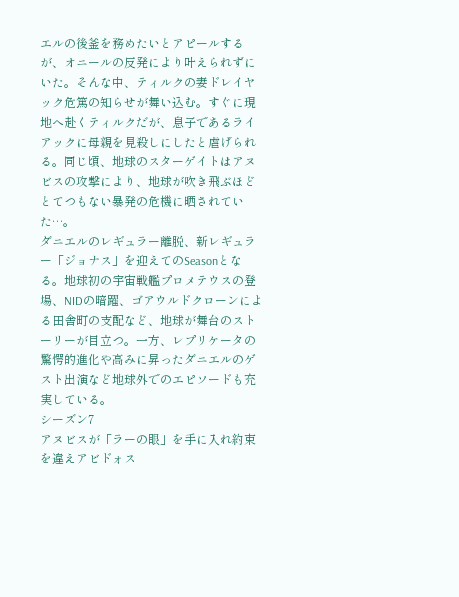エルの後釜を務めたいとアピールするが、オニールの反発により叶えられずにいた。そんな中、ティルクの妻ドレイヤック危篤の知らせが舞い込む。すぐに現地へ赴くティルクだが、息子であるライアックに母親を見殺しにしたと虐げられる。同じ頃、地球のスターゲイトはアヌビスの攻撃により、地球が吹き飛ぶほどとてつもない暴発の危機に晒されていた…。
ダニエルのレギュラー離脱、新レギュラー「ジョナス」を迎えてのSeasonとなる。地球初の宇宙戦艦プロメテウスの登場、NIDの暗躍、ゴアウルドクローンによる田舎町の支配など、地球が舞台のストーリーが目立つ。一方、レプリケータの驚愕的進化や高みに昇ったダニエルのゲスト出演など地球外でのエピソードも充実している。
シーズン7
アヌビスが「ラーの眼」を手に入れ約束を違えアビドォス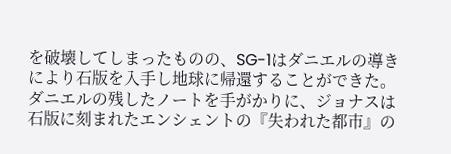を破壊してしまったものの、SG-1はダニエルの導きにより石版を入手し地球に帰還することができた。ダニエルの残したノートを手がかりに、ジョナスは石版に刻まれたエンシェントの『失われた都市』の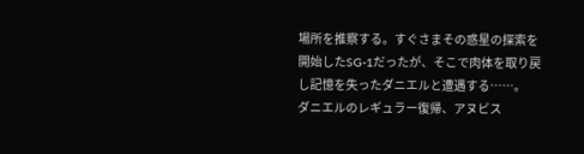場所を推察する。すぐさまその惑星の探索を開始したSG-1だったが、そこで肉体を取り戻し記憶を失ったダニエルと遭遇する……。
ダニエルのレギュラー復帰、アヌビス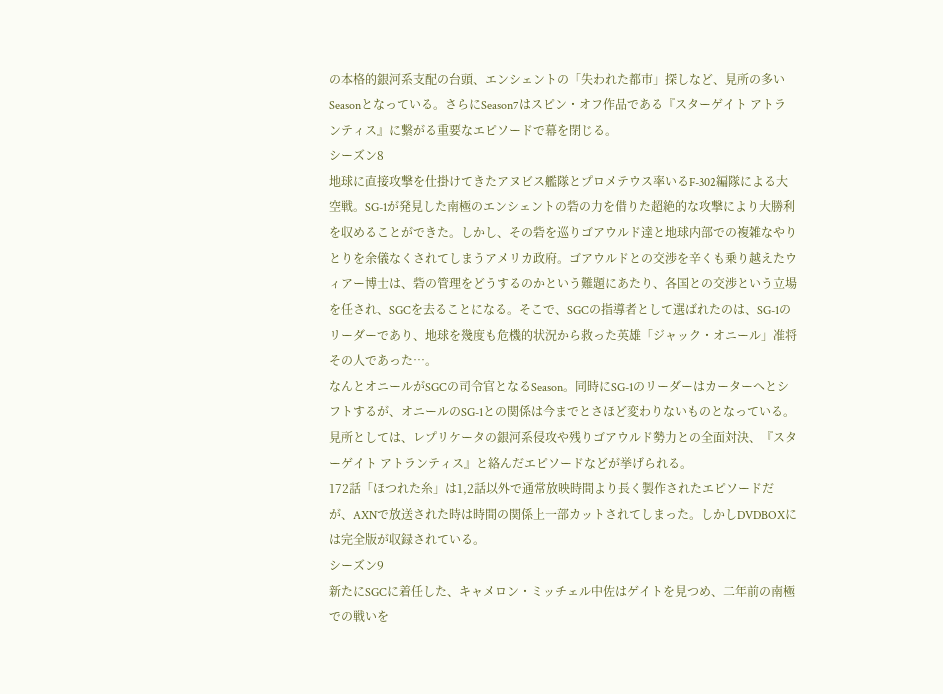の本格的銀河系支配の台頭、エンシェントの「失われた都市」探しなど、見所の多いSeasonとなっている。さらにSeason7はスピン・オフ作品である『スターゲイト アトランティス』に繋がる重要なエピソードで幕を閉じる。
シーズン8
地球に直接攻撃を仕掛けてきたアヌビス艦隊とプロメテウス率いるF-302編隊による大空戦。SG-1が発見した南極のエンシェントの砦の力を借りた超絶的な攻撃により大勝利を収めることができた。しかし、その砦を巡りゴアウルド達と地球内部での複雑なやりとりを余儀なくされてしまうアメリカ政府。ゴアウルドとの交渉を辛くも乗り越えたウィアー博士は、砦の管理をどうするのかという難題にあたり、各国との交渉という立場を任され、SGCを去ることになる。そこで、SGCの指導者として選ばれたのは、SG-1のリーダーであり、地球を幾度も危機的状況から救った英雄「ジャック・オニール」准将その人であった…。
なんとオニールがSGCの司令官となるSeason。同時にSG-1のリーダーはカーターへとシフトするが、オニールのSG-1との関係は今までとさほど変わりないものとなっている。見所としては、レプリケータの銀河系侵攻や残りゴアウルド勢力との全面対決、『スターゲイト アトランティス』と絡んだエピソードなどが挙げられる。
172話「ほつれた糸」は1,2話以外で通常放映時間より長く製作されたエピソードだが、AXNで放送された時は時間の関係上一部カットされてしまった。しかしDVDBOXには完全版が収録されている。
シーズン9
新たにSGCに着任した、キャメロン・ミッチェル中佐はゲイトを見つめ、二年前の南極での戦いを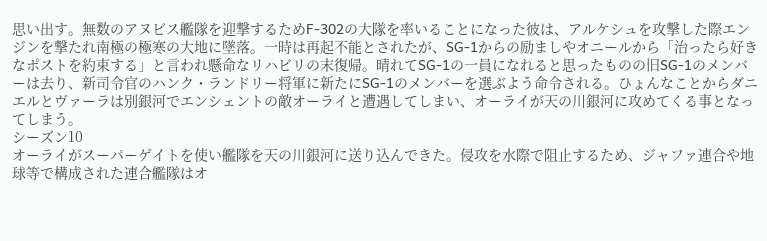思い出す。無数のアヌビス艦隊を迎撃するためF-302の大隊を率いることになった彼は、アルケシュを攻撃した際エンジンを撃たれ南極の極寒の大地に墜落。一時は再起不能とされたが、SG-1からの励ましやオニールから「治ったら好きなポストを約束する」と言われ懸命なリハビリの末復帰。晴れてSG-1の一員になれると思ったものの旧SG-1のメンバーは去り、新司令官のハンク・ランドリー将軍に新たにSG-1のメンバーを選ぶよう命令される。ひょんなことからダニエルとヴァーラは別銀河でエンシェントの敵オーライと遭遇してしまい、オーライが天の川銀河に攻めてくる事となってしまう。
シーズン10
オーライがスーパーゲイトを使い艦隊を天の川銀河に送り込んできた。侵攻を水際で阻止するため、ジャファ連合や地球等で構成された連合艦隊はオ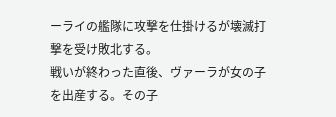ーライの艦隊に攻撃を仕掛けるが壊滅打撃を受け敗北する。
戦いが終わった直後、ヴァーラが女の子を出産する。その子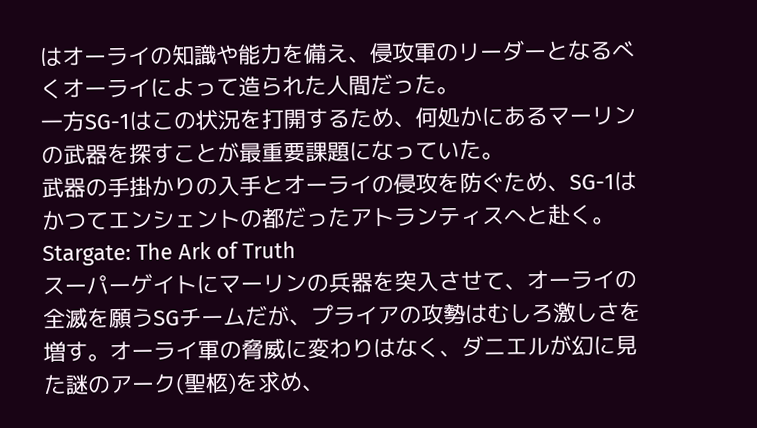はオーライの知識や能力を備え、侵攻軍のリーダーとなるべくオーライによって造られた人間だった。
一方SG-1はこの状況を打開するため、何処かにあるマーリンの武器を探すことが最重要課題になっていた。
武器の手掛かりの入手とオーライの侵攻を防ぐため、SG-1はかつてエンシェントの都だったアトランティスへと赴く。
Stargate: The Ark of Truth
スーパーゲイトにマーリンの兵器を突入させて、オーライの全滅を願うSGチームだが、プライアの攻勢はむしろ激しさを増す。オーライ軍の脅威に変わりはなく、ダニエルが幻に見た謎のアーク(聖柩)を求め、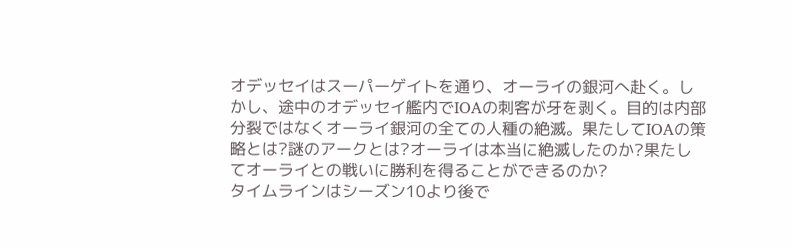オデッセイはスーパーゲイトを通り、オーライの銀河へ赴く。しかし、途中のオデッセイ艦内でIOAの刺客が牙を剥く。目的は内部分裂ではなくオーライ銀河の全ての人種の絶滅。果たしてIOAの策略とは?謎のアークとは?オーライは本当に絶滅したのか?果たしてオーライとの戦いに勝利を得ることができるのか?
タイムラインはシーズン10より後で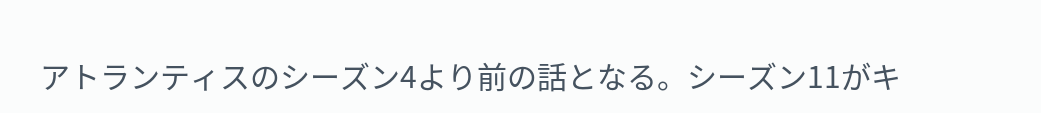アトランティスのシーズン4より前の話となる。シーズン11がキ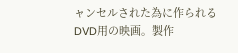ャンセルされた為に作られるDVD用の映画。製作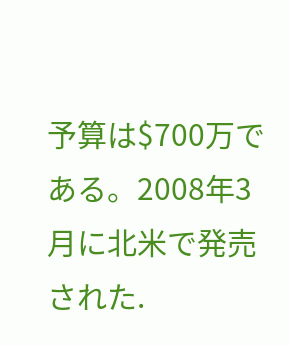予算は$700万である。2008年3月に北米で発売された.